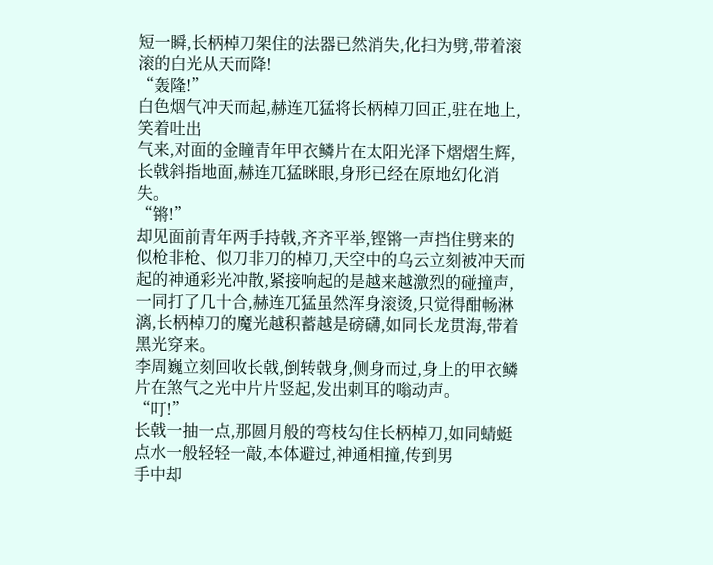短一瞬,长柄棹刀架住的法器已然消失,化扫为劈,带着滚滚的白光从天而降!
“轰隆!”
白色烟气冲天而起,赫连兀猛将长柄棹刀回正,驻在地上,笑着吐出
气来,对面的金瞳青年甲衣鳞片在太阳光泽下熠熠生辉,长戟斜指地面,赫连兀猛眯眼,身形已经在原地幻化消失。
“锵!”
却见面前青年两手持戟,齐齐平举,铿锵一声挡住劈来的似枪非枪、似刀非刀的棹刀,天空中的乌云立刻被冲天而起的神通彩光冲散,紧接响起的是越来越激烈的碰撞声,一同打了几十合,赫连兀猛虽然浑身滚烫,只觉得酣畅淋漓,长柄棹刀的魔光越积蓄越是磅礴,如同长龙贯海,带着黑光穿来。
李周巍立刻回收长戟,倒转戟身,侧身而过,身上的甲衣鳞片在煞气之光中片片竖起,发出刺耳的嗡动声。
“叮!”
长戟一抽一点,那圆月般的弯枝勾住长柄棹刀,如同蜻蜓点水一般轻轻一敲,本体避过,神通相撞,传到男
手中却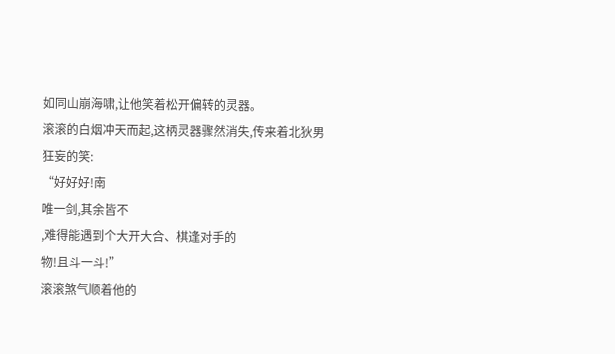如同山崩海啸,让他笑着松开偏转的灵器。
滚滚的白烟冲天而起,这柄灵器骤然消失,传来着北狄男
狂妄的笑:
“好好好!南
唯一剑,其余皆不
,难得能遇到个大开大合、棋逢对手的
物!且斗一斗!”
滚滚煞气顺着他的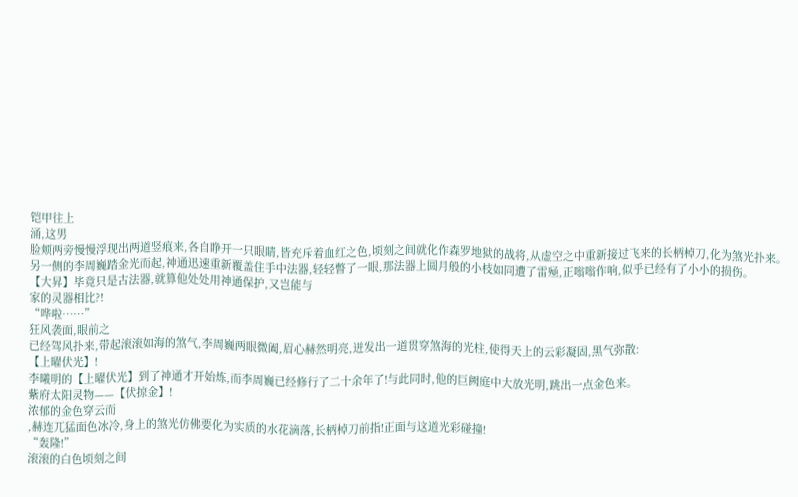铠甲往上
涌,这男
脸颊两旁慢慢浮现出两道竖痕来,各自睁开一只眼睛,皆充斥着血红之色,顷刻之间就化作森罗地狱的战将,从虚空之中重新接过飞来的长柄棹刀,化为煞光扑来。
另一侧的李周巍踏金光而起,神通迅速重新覆盖住手中法器,轻轻瞥了一眼,那法器上圆月般的小枝如同遭了雷殛,正嗡嗡作响,似乎已经有了小小的损伤。
【大昇】毕竟只是古法器,就算他处处用神通保护,又岂能与
家的灵器相比?!
“哗啦……”
狂风袭面,眼前之
已经驾风扑来,带起滚滚如海的煞气,李周巍两眼微阖,眉心赫然明亮,迸发出一道贯穿煞海的光柱,使得天上的云彩凝固,黑气弥散:
【上曜伏光】!
李曦明的【上曜伏光】到了神通才开始炼,而李周巍已经修行了二十余年了!与此同时,他的巨阙庭中大放光明,跳出一点金色来。
紫府太阳灵物——【伏掠金】!
浓郁的金色穿云而
,赫连兀猛面色冰冷,身上的煞光仿佛要化为实质的水花滴落,长柄棹刀前指!正面与这道光彩碰撞!
“轰隆!”
滚滚的白色顷刻之间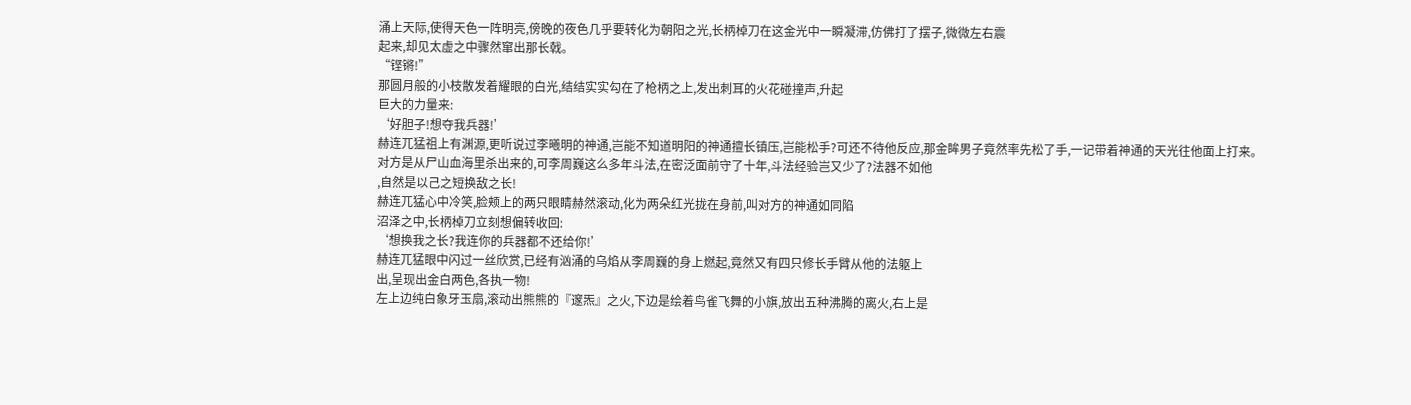涌上天际,使得天色一阵明亮,傍晚的夜色几乎要转化为朝阳之光,长柄棹刀在这金光中一瞬凝滞,仿佛打了摆子,微微左右震
起来,却见太虚之中骤然窜出那长戟。
“铿锵!”
那圆月般的小枝散发着耀眼的白光,结结实实勾在了枪柄之上,发出刺耳的火花碰撞声,升起
巨大的力量来:
‘好胆子!想夺我兵器!’
赫连兀猛祖上有渊源,更听说过李曦明的神通,岂能不知道明阳的神通擅长镇压,岂能松手?可还不待他反应,那金眸男子竟然率先松了手,一记带着神通的天光往他面上打来。
对方是从尸山血海里杀出来的,可李周巍这么多年斗法,在密泛面前守了十年,斗法经验岂又少了?法器不如他
,自然是以己之短换敌之长!
赫连兀猛心中冷笑,脸颊上的两只眼睛赫然滚动,化为两朵红光拢在身前,叫对方的神通如同陷
沼泽之中,长柄棹刀立刻想偏转收回:
‘想换我之长?我连你的兵器都不还给你!’
赫连兀猛眼中闪过一丝欣赏,已经有汹涌的乌焰从李周巍的身上燃起,竟然又有四只修长手臂从他的法躯上
出,呈现出金白两色,各执一物!
左上边纯白象牙玉扇,滚动出熊熊的『邃炁』之火,下边是绘着鸟雀飞舞的小旗,放出五种沸腾的离火,右上是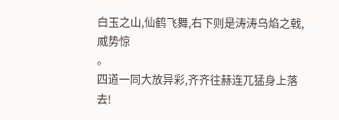白玉之山,仙鹤飞舞,右下则是涛涛乌焰之戟,威势惊
。
四道一同大放异彩,齐齐往赫连兀猛身上落去!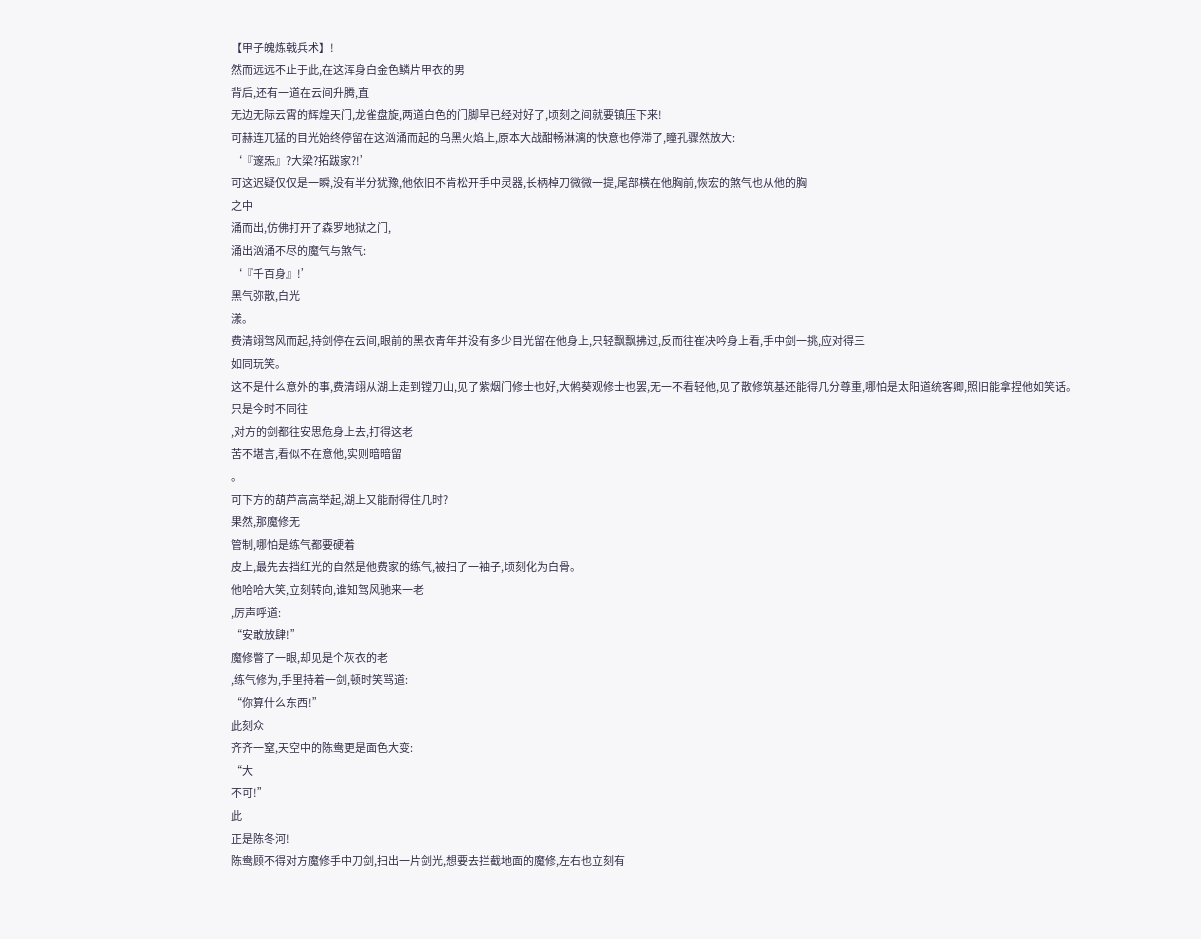【甲子魄炼戟兵术】!
然而远远不止于此,在这浑身白金色鳞片甲衣的男
背后,还有一道在云间升腾,直
无边无际云霄的辉煌天门,龙雀盘旋,两道白色的门脚早已经对好了,顷刻之间就要镇压下来!
可赫连兀猛的目光始终停留在这汹涌而起的乌黑火焰上,原本大战酣畅淋漓的快意也停滞了,瞳孔骤然放大:
‘『邃炁』?大梁?拓跋家?!’
可这迟疑仅仅是一瞬,没有半分犹豫,他依旧不肯松开手中灵器,长柄棹刀微微一提,尾部横在他胸前,恢宏的煞气也从他的胸
之中
涌而出,仿佛打开了森罗地狱之门,
涌出汹涌不尽的魔气与煞气:
‘『千百身』!’
黑气弥散,白光
漾。
费清翊驾风而起,持剑停在云间,眼前的黑衣青年并没有多少目光留在他身上,只轻飘飘拂过,反而往崔决吟身上看,手中剑一挑,应对得三
如同玩笑。
这不是什么意外的事,费清翊从湖上走到镗刀山,见了紫烟门修士也好,大鸺葵观修士也罢,无一不看轻他,见了散修筑基还能得几分尊重,哪怕是太阳道统客卿,照旧能拿捏他如笑话。
只是今时不同往
,对方的剑都往安思危身上去,打得这老
苦不堪言,看似不在意他,实则暗暗留
。
可下方的葫芦高高举起,湖上又能耐得住几时?
果然,那魔修无
管制,哪怕是练气都要硬着
皮上,最先去挡红光的自然是他费家的练气,被扫了一袖子,顷刻化为白骨。
他哈哈大笑,立刻转向,谁知驾风驰来一老
,厉声呼道:
“安敢放肆!”
魔修瞥了一眼,却见是个灰衣的老
,练气修为,手里持着一剑,顿时笑骂道:
“你算什么东西!”
此刻众
齐齐一窒,天空中的陈鸯更是面色大变:
“大
不可!”
此
正是陈冬河!
陈鸯顾不得对方魔修手中刀剑,扫出一片剑光,想要去拦截地面的魔修,左右也立刻有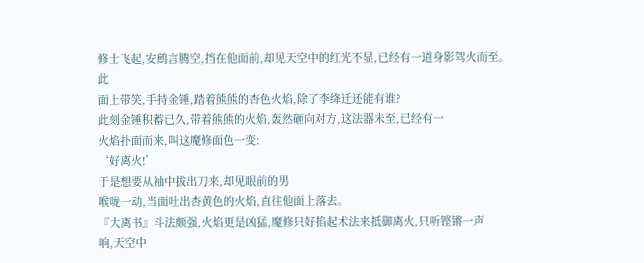修士飞起,安鹧言腾空,挡在他面前,却见天空中的红光不显,已经有一道身影驾火而至。
此
面上带笑,手持金锤,踏着熊熊的杏色火焰,除了李绛迁还能有谁?
此刻金锤积蓄已久,带着熊熊的火焰,轰然砸向对方,这法器未至,已经有一
火焰扑面而来,叫这魔修面色一变:
‘好离火!’
于是想要从袖中拔出刀来,却见眼前的男
喉咙一动,当面吐出杏黄色的火焰,直往他面上落去。
『大离书』斗法颇强,火焰更是凶猛,魔修只好掐起术法来抵御离火,只听铿锵一声
响,天空中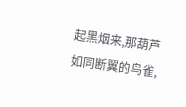起黑烟来,那葫芦如同断翼的鸟雀,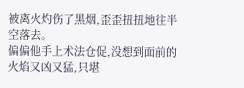被离火灼伤了黑烟,歪歪扭扭地往半空落去。
偏偏他手上术法仓促,没想到面前的火焰又凶又猛,只堪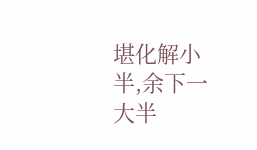堪化解小半,余下一大半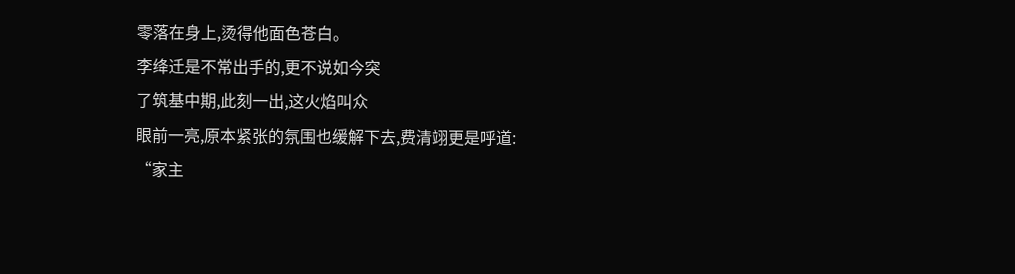零落在身上,烫得他面色苍白。
李绛迁是不常出手的,更不说如今突
了筑基中期,此刻一出,这火焰叫众
眼前一亮,原本紧张的氛围也缓解下去,费清翊更是呼道:
“家主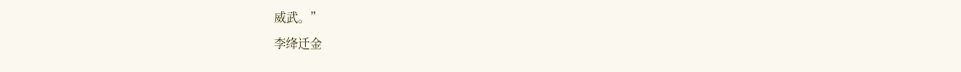威武。”
李绛迁金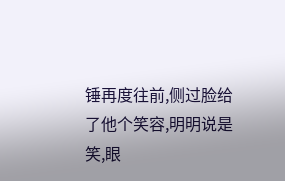锤再度往前,侧过脸给了他个笑容,明明说是笑,眼